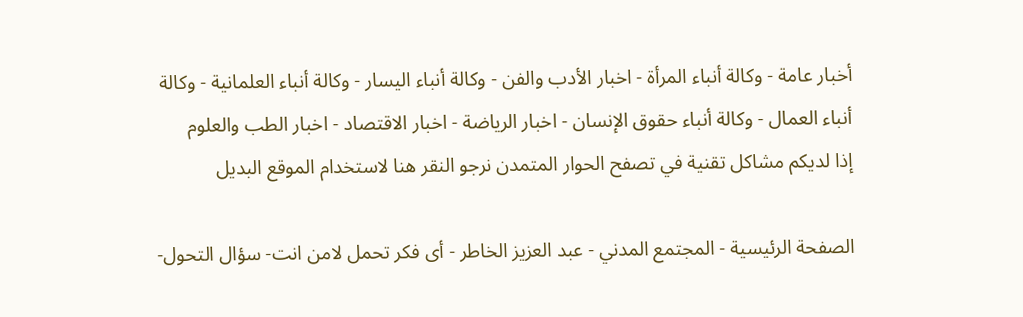أخبار عامة - وكالة أنباء المرأة - اخبار الأدب والفن - وكالة أنباء اليسار - وكالة أنباء العلمانية - وكالة أنباء العمال - وكالة أنباء حقوق الإنسان - اخبار الرياضة - اخبار الاقتصاد - اخبار الطب والعلوم
إذا لديكم مشاكل تقنية في تصفح الحوار المتمدن نرجو النقر هنا لاستخدام الموقع البديل

الصفحة الرئيسية - المجتمع المدني - عبد العزيز الخاطر - أى فكر تحمل لامن انت- سؤال التحول-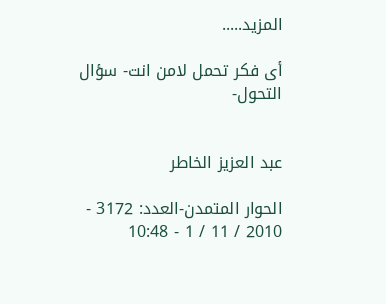المزيد.....

أى فكر تحمل لامن انت- سؤال التحول-


عبد العزيز الخاطر

الحوار المتمدن-العدد: 3172 - 2010 / 11 / 1 - 10:48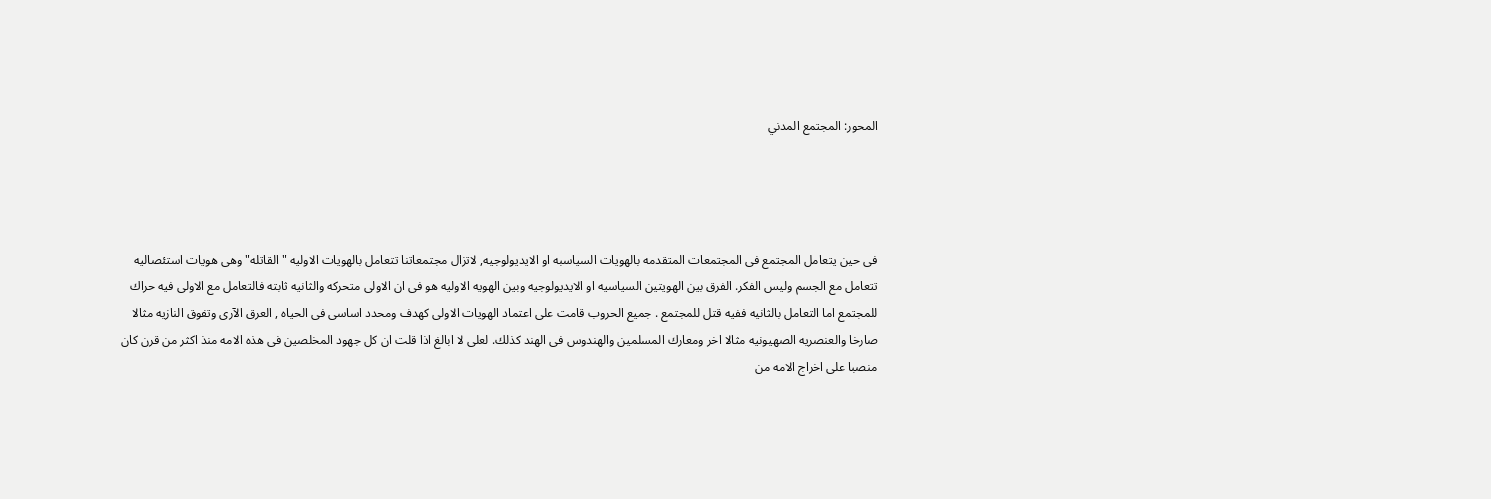المحور: المجتمع المدني




فى حين يتعامل المجتمع فى المجتمعات المتقدمه بالهويات السياسبه او الايديولوجيه, لاتزال مجتمعاتنا تتعامل بالهويات الاوليه " القاتله" وهى هويات استئصاليه تتعامل مع الجسم وليس الفكر. الفرق بين الهويتين السياسيه او الايديولوجيه وبين الهويه الاوليه هو فى ان الاولى متحركه والثانيه ثابته فالتعامل مع الاولى فيه حراك للمجتمع اما التعامل بالثانيه ففيه قتل للمجتمع . جميع الحروب قامت على اعتماد الهويات الاولى كهدف ومحدد اساسى فى الحياه , العرق الآرى وتفوق النازيه مثالا صارخا والعنصريه الصهيونيه مثالا اخر ومعارك المسلمين والهندوس فى الهند كذلك. لعلى لا ابالغ اذا قلت ان كل جهود المخلصين فى هذه الامه منذ اكثر من قرن كان منصبا على اخراج الامه من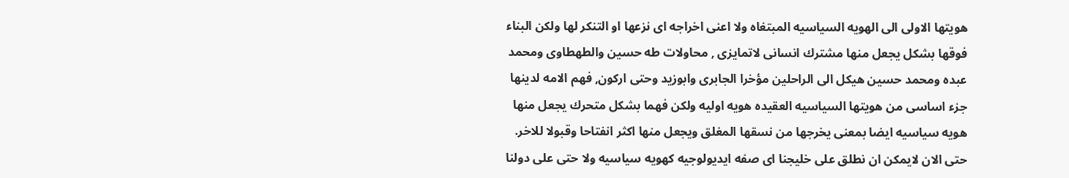هويتها الاولى الى الهويه السياسيه المبتغاه ولا اعنى اخراجه اى نزعها او التنكر لها ولكن البناء فوقها بشكل يجعل منها مشترك انسانى لاتمايزى , محاولات طه حسين والطهطاوى ومحمد عبده ومحمد حسين هيكل الى الراحلين مؤخرا الجابرى وابوزيد وحتى اركون, فهم الامه لدينها جزء اساسى من هويتها السياسيه العقيده هويه اوليه ولكن فهما بشكل متحرك يجعل منها هويه سياسيه ايضا بمعنى يخرجها من نسقها المغلق ويجعل منها اكثر انفتاحا وقبولا للاخر. حتى الان لايمكن ان نطلق على خليجنا اى صفه ايديولوجيه كهويه سياسيه ولا حتى على دولنا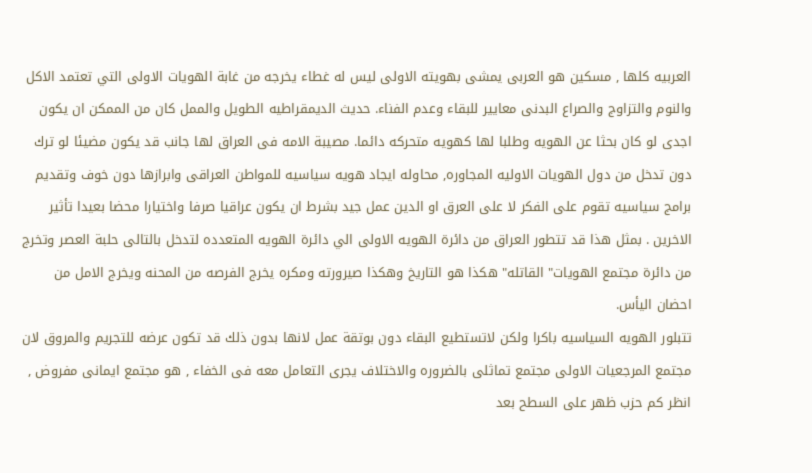العربيه كلها , مسكين هو العربى يمشى بهويته الاولى ليس له غطاء يخرجه من غابة الهويات الاولى التي تعتمد الاكل والنوم والتزاوج والصراع البدنى معايير للبقاء وعدم الفناء. حديث الديمقراطيه الطويل والممل كان من الممكن ان يكون اجدى لو كان بحثا عن الهويه وطلبا لها كهويه متحركه دائما. مصيبة الامه فى العراق لها جانب قد يكون مضيئا لو ترك دون تدخل من دول الهويات الاوليه المجاوره, محاوله ايجاد هويه سياسيه للمواطن العراقى وابرازها دون خوف وتقديم برامج سياسيه تقوم على الفكر لا على العرق او الدين عمل جيد بشرط ان يكون عراقيا صرفا واختيارا محضا بعيدا تأثير الاخرين . بمثل هذا قد تتطور العراق من دائرة الهويه الاولى الي دائرة الهويه المتعدده لتدخل بالتالى حلبة العصر وتخرج من دائرة مجتمع الهويات" القاتله" هكذا هو التاريخ وهكذا صيرورته ومكره يخرج الفرصه من المحنه ويخرج الامل من احضان اليأس.
تتبلور الهويه السياسيه باكرا ولكن لاتستطيع البقاء دون بوتقة عمل لانها بدون ذلك قد تكون عرضه للتجريم والمروق لان مجتمع المرجعيات الاولى مجتمع تماثلى بالضروره والاختلاف يجرى التعامل معه فى الخفاء , هو مجتمع ايمانى مفروض , انظر كم حزب ظهر على السطح بعد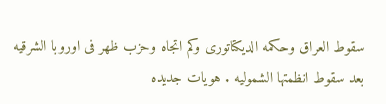سقوط العراق وحكمه الديكتاتورى وكم اتجاه وحزب ظهر فى اوروبا الشرقيه بعد سقوط انظمتها الشموليه . هويات جديده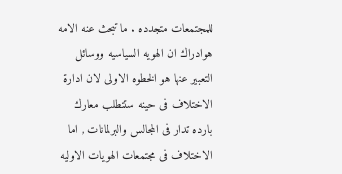للمجتمعات متجدده . ما تبحث عنه الامه هوادراك ان الهويه السياسيه ووسائل التعبير عنها هو الخطوه الاولى لان ادارة الاختلاف فى حينه ستتطلب معارك بارده تدار فى المجالس والبرلمانات , اما الاختلاف فى مجتمعات الهويات الاوليه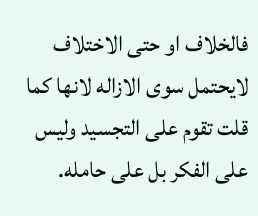فالخلاف او حتى الاختلاف لايحتمل سوى الازاله لانها كما قلت تقوم على التجسيد وليس على الفكر بل على حامله.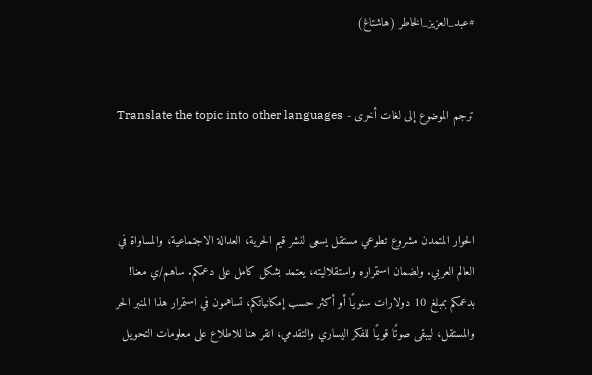#عبد_العزيز_الخاطر (هاشتاغ)


ترجم الموضوع إلى لغات أخرى - Translate the topic into other languages



الحوار المتمدن مشروع تطوعي مستقل يسعى لنشر قيم الحرية، العدالة الاجتماعية، والمساواة في العالم العربي. ولضمان استمراره واستقلاليته، يعتمد بشكل كامل على دعمكم. ساهم/ي معنا! بدعمكم بمبلغ 10 دولارات سنويًا أو أكثر حسب إمكانياتكم، تساهمون في استمرار هذا المنبر الحر والمستقل، ليبقى صوتًا قويًا للفكر اليساري والتقدمي، انقر هنا للاطلاع على معلومات التحويل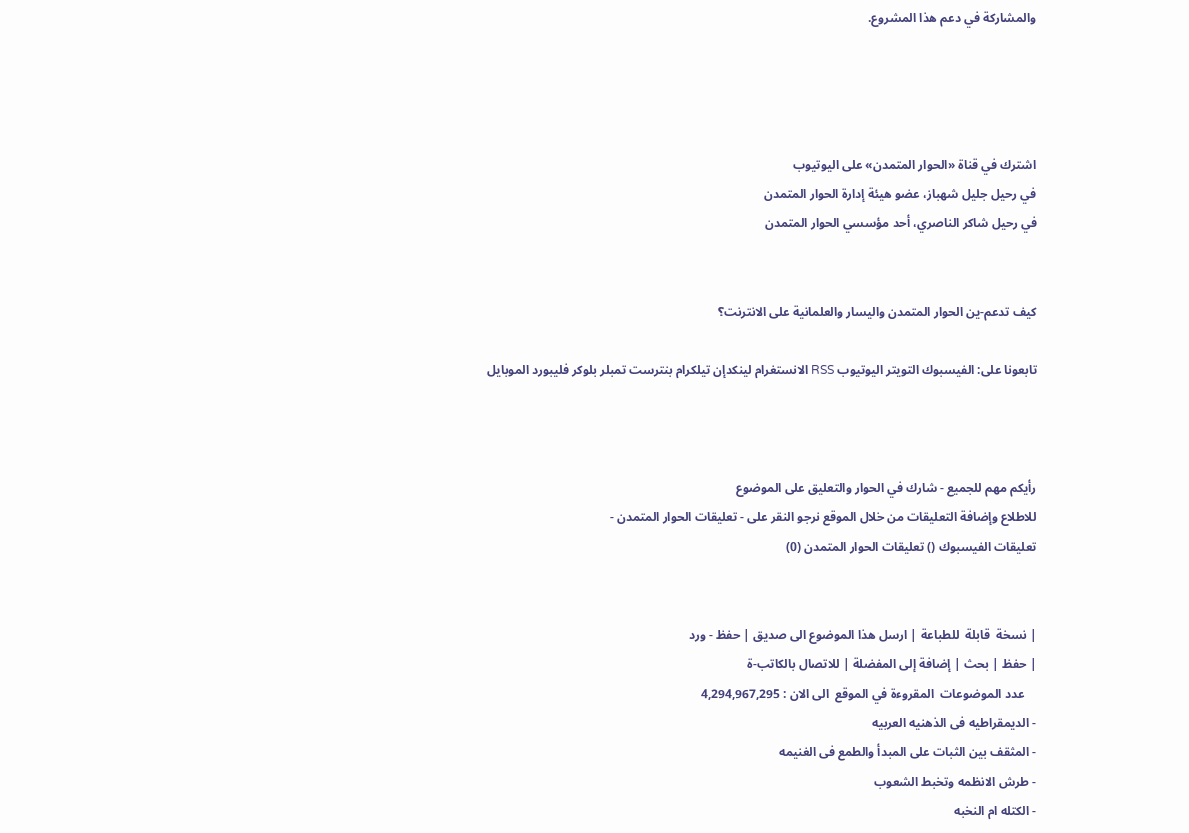والمشاركة في دعم هذا المشروع.




اشترك في قناة «الحوار المتمدن» على اليوتيوب
في رحيل جليل شهباز، عضو هيئة إدارة الحوار المتمدن
في رحيل شاكر الناصري، أحد مؤسسي الحوار المتمدن


كيف تدعم-ين الحوار المتمدن واليسار والعلمانية على الانترنت؟

تابعونا على: الفيسبوك التويتر اليوتيوب RSS الانستغرام لينكدإن تيلكرام بنترست تمبلر بلوكر فليبورد الموبايل



رأيكم مهم للجميع - شارك في الحوار والتعليق على الموضوع
للاطلاع وإضافة التعليقات من خلال الموقع نرجو النقر على - تعليقات الحوار المتمدن -
تعليقات الفيسبوك () تعليقات الحوار المتمدن (0)


| نسخة  قابلة  للطباعة | ارسل هذا الموضوع الى صديق | حفظ - ورد
| حفظ | بحث | إضافة إلى المفضلة | للاتصال بالكاتب-ة
    عدد الموضوعات  المقروءة في الموقع  الى الان : 4,294,967,295
- الديمقراطيه فى الذهنيه العربيه
- المثقف بين الثبات على المبدأ والطمع فى الغنيمه
- طرش الانظمه وتخبط الشعوب
- الكتله ام النخبه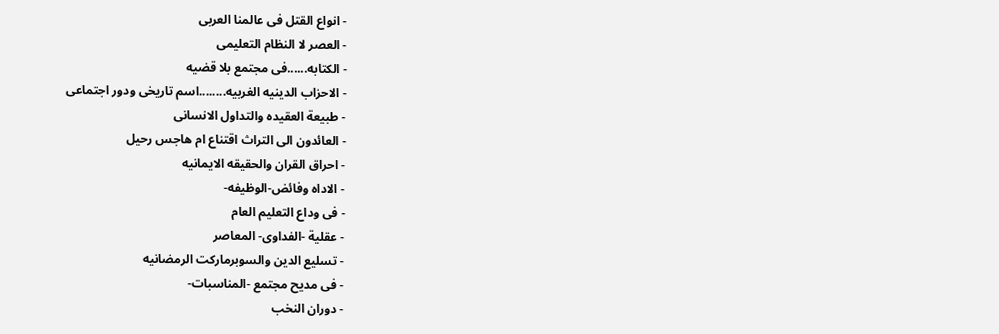- انواع القتل فى عالمنا العربى
- العصر لا النظام التعليمى
- الكتابه......فى مجتمع بلا قضيه
- الاحزاب الدينيه الغربيه........اسم تاريخى ودور اجتماعى
- طبيعة العقيده والتداول الانسانى
- العائدون الى التراث اقتناع ام هاجس رحيل
- احراق القران والحقيقه الايمانيه
- الاداه وفائض-الوظيفه-
- فى وداع التعليم العام
- عقلية -الفداوى- المعاصر
- تسليع الدين والسوبرماركت الرمضانيه
- فى مديح مجتمع -المناسبات-
- دوران النخب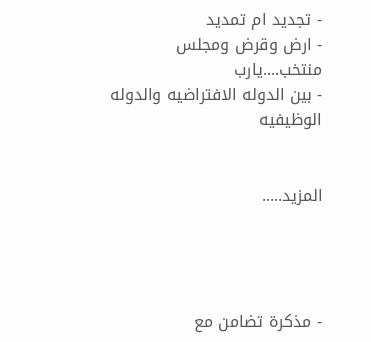- تجديد ام تمديد
- ارض وقرض ومجلس منتخب....يارب
- بين الدوله الافتراضيه والدوله الوظيفيه


المزيد.....




- مذكرة تضامن مع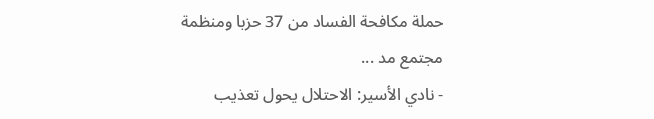حملة مكافحة الفساد من 37 حزبا ومنظمة مجتمع مد ...
- نادي الأسير: الاحتلال يحول تعذيب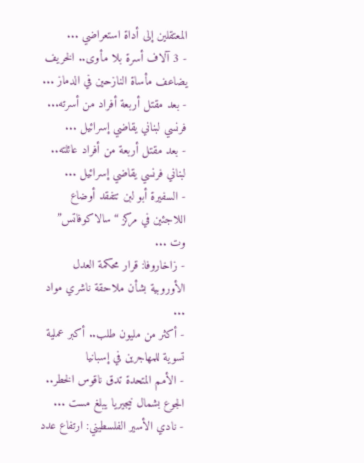المعتقلين إلى أداة استعراضي ...
- 3 آلاف أسرة بلا مأوى.. الخريف يضاعف مأساة النازحين في الدماز ...
- بعد مقتل أربعة أفراد من أسرته... فرنسي لبناني يقاضي إسرائيل ...
- بعد مقتل أربعة من أفراد عائلته.. لبناني فرنسي يقاضي إسرائيل ...
- السفيرة أبو لبن تتفقد أوضاع اللاجئين في مركز “سالاكوفاتس” وت ...
- زاخاروفا: قرار محكمة العدل الأوروبية بشأن ملاحقة ناشري مواد ...
- أكثر من مليون طلب.. أكبر عملية تسوية للمهاجرين في إسبانيا
- الأمم المتحدة تدق ناقوس الخطر.. الجوع بشمال نيجيريا يبلغ مست ...
- نادي الأسير الفلسطيني: ارتفاع عدد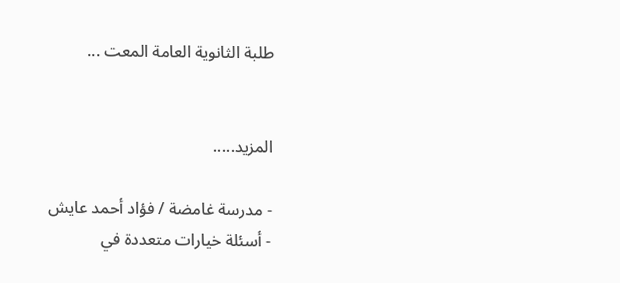طلبة الثانوية العامة المعت ...


المزيد.....

- مدرسة غامضة / فؤاد أحمد عايش
- أسئلة خيارات متعددة في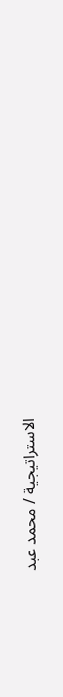الاستراتيجية / محمد عبد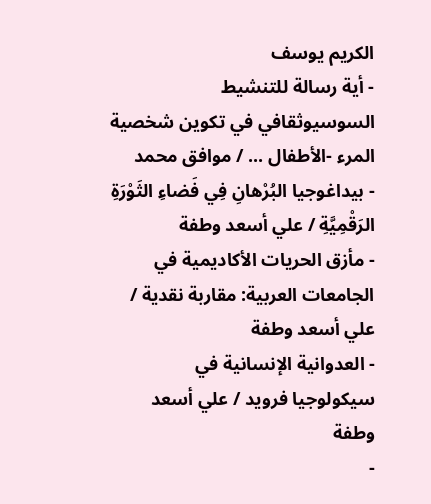الكريم يوسف
- أية رسالة للتنشيط السوسيوثقافي في تكوين شخصية المرء -الأطفال ... / موافق محمد
- بيداغوجيا البُرْهانِ فِي فَضاءِ الثَوْرَةِ الرَقْمِيَّةِ / علي أسعد وطفة
- مأزق الحريات الأكاديمية في الجامعات العربية: مقاربة نقدية / علي أسعد وطفة
- العدوانية الإنسانية في سيكولوجيا فرويد / علي أسعد وطفة
-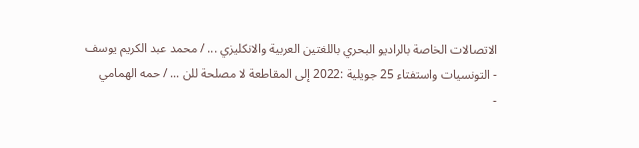الاتصالات الخاصة بالراديو البحري باللغتين العربية والانكليزي ... / محمد عبد الكريم يوسف
- التونسيات واستفتاء 25 جويلية :2022 إلى المقاطعة لا مصلحة للن ... / حمه الهمامي
-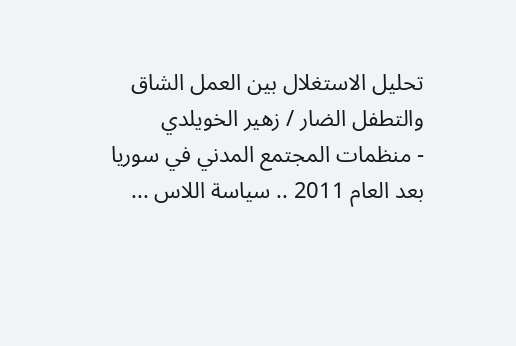تحليل الاستغلال بين العمل الشاق والتطفل الضار / زهير الخويلدي
- منظمات المجتمع المدني في سوريا بعد العام 2011 .. سياسة اللاس ...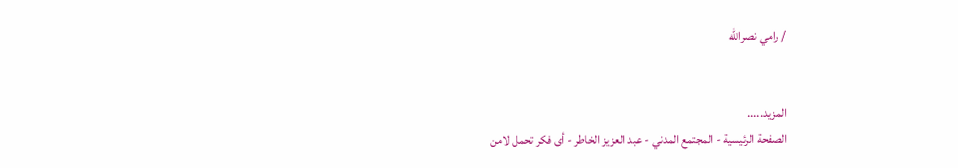/ رامي نصرالله


المزيد.....
الصفحة الرئيسية - المجتمع المدني - عبد العزيز الخاطر - أى فكر تحمل لامن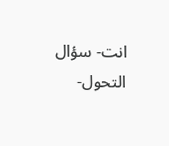انت- سؤال التحول-